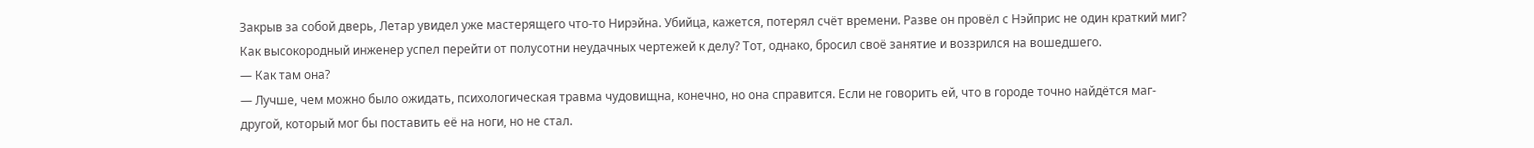Закрыв за собой дверь, Летар увидел уже мастерящего что-то Нирэйна. Убийца, кажется, потерял счёт времени. Разве он провёл с Нэйприс не один краткий миг? Как высокородный инженер успел перейти от полусотни неудачных чертежей к делу? Тот, однако, бросил своё занятие и воззрился на вошедшего.
— Как там она?
— Лучше, чем можно было ожидать, психологическая травма чудовищна, конечно, но она справится. Если не говорить ей, что в городе точно найдётся маг-другой, который мог бы поставить её на ноги, но не стал.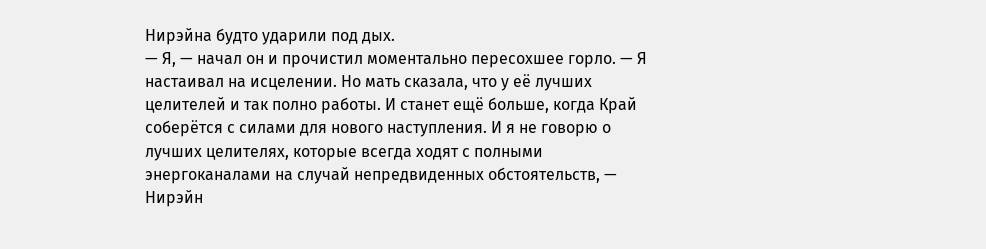Нирэйна будто ударили под дых.
— Я, — начал он и прочистил моментально пересохшее горло. — Я настаивал на исцелении. Но мать сказала, что у её лучших целителей и так полно работы. И станет ещё больше, когда Край соберётся с силами для нового наступления. И я не говорю о лучших целителях, которые всегда ходят с полными энергоканалами на случай непредвиденных обстоятельств, — Нирэйн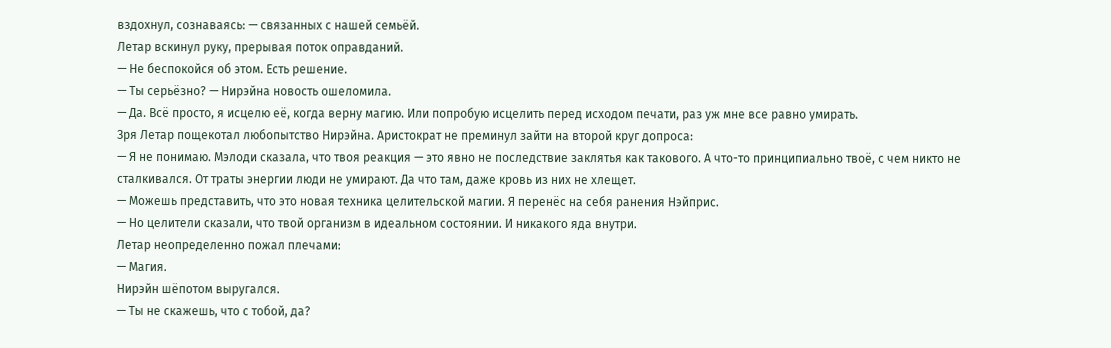вздохнул, сознаваясь: — связанных с нашей семьёй.
Летар вскинул руку, прерывая поток оправданий.
— Не беспокойся об этом. Есть решение.
— Ты серьёзно? — Нирэйна новость ошеломила.
— Да. Всё просто, я исцелю её, когда верну магию. Или попробую исцелить перед исходом печати, раз уж мне все равно умирать.
Зря Летар пощекотал любопытство Нирэйна. Аристократ не преминул зайти на второй круг допроса:
— Я не понимаю. Мэлоди сказала, что твоя реакция — это явно не последствие заклятья как такового. А что-то принципиально твоё, с чем никто не сталкивался. От траты энергии люди не умирают. Да что там, даже кровь из них не хлещет.
— Можешь представить, что это новая техника целительской магии. Я перенёс на себя ранения Нэйприс.
— Но целители сказали, что твой организм в идеальном состоянии. И никакого яда внутри.
Летар неопределенно пожал плечами:
— Магия.
Нирэйн шёпотом выругался.
— Ты не скажешь, что с тобой, да?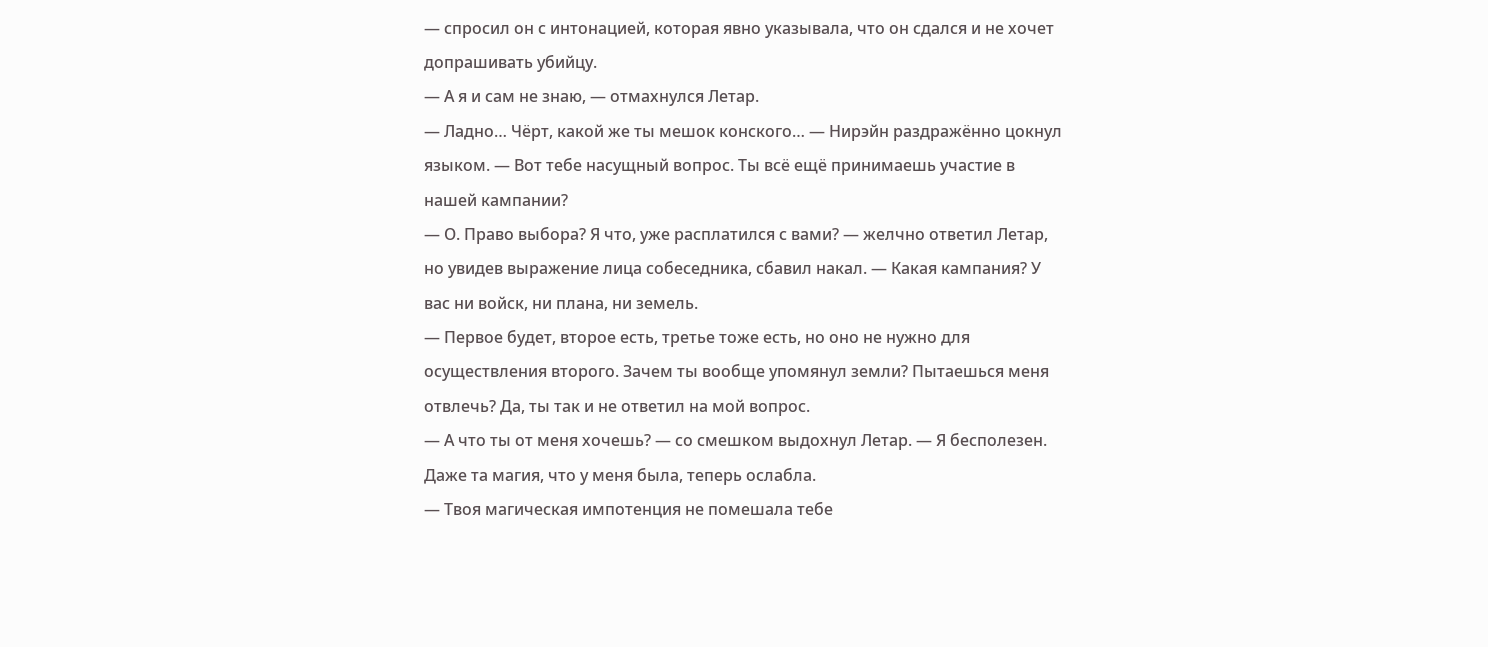— спросил он с интонацией, которая явно указывала, что он сдался и не хочет допрашивать убийцу.
— А я и сам не знаю, — отмахнулся Летар.
— Ладно… Чёрт, какой же ты мешок конского… — Нирэйн раздражённо цокнул языком. — Вот тебе насущный вопрос. Ты всё ещё принимаешь участие в нашей кампании?
— О. Право выбора? Я что, уже расплатился с вами? — желчно ответил Летар, но увидев выражение лица собеседника, сбавил накал. — Какая кампания? У вас ни войск, ни плана, ни земель.
— Первое будет, второе есть, третье тоже есть, но оно не нужно для осуществления второго. Зачем ты вообще упомянул земли? Пытаешься меня отвлечь? Да, ты так и не ответил на мой вопрос.
— А что ты от меня хочешь? — со смешком выдохнул Летар. — Я бесполезен. Даже та магия, что у меня была, теперь ослабла.
— Твоя магическая импотенция не помешала тебе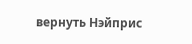вернуть Нэйприс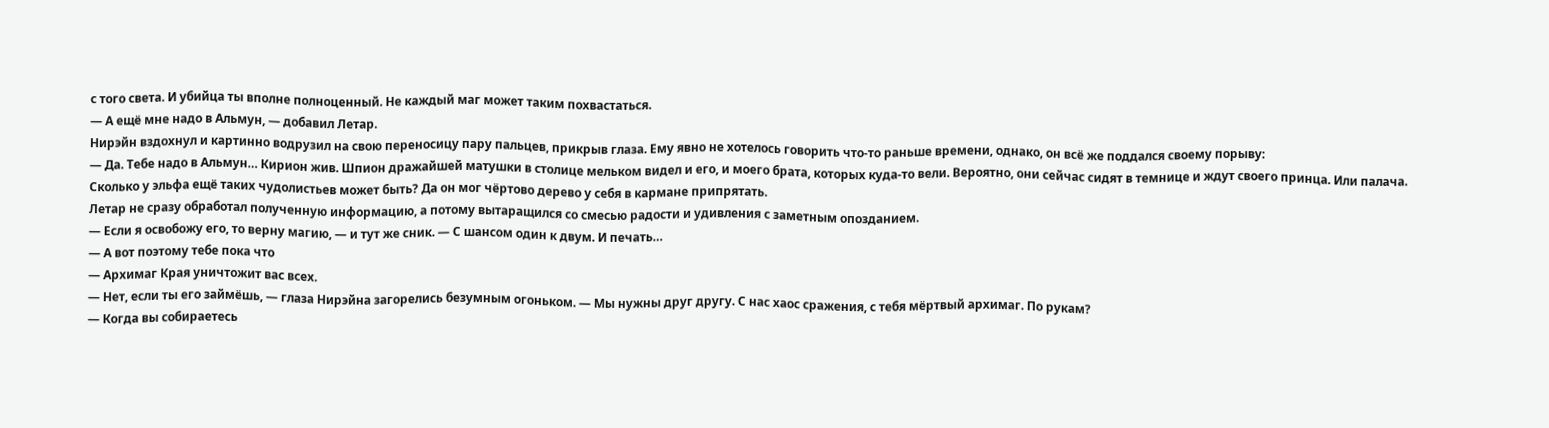с того света. И убийца ты вполне полноценный. Не каждый маг может таким похвастаться.
— А ещё мне надо в Альмун, — добавил Летар.
Нирэйн вздохнул и картинно водрузил на свою переносицу пару пальцев, прикрыв глаза. Ему явно не хотелось говорить что-то раньше времени, однако, он всё же поддался своему порыву:
— Да. Тебе надо в Альмун… Кирион жив. Шпион дражайшей матушки в столице мельком видел и его, и моего брата, которых куда-то вели. Вероятно, они сейчас сидят в темнице и ждут своего принца. Или палача. Сколько у эльфа ещё таких чудолистьев может быть? Да он мог чёртово дерево у себя в кармане припрятать.
Летар не сразу обработал полученную информацию, а потому вытаращился со смесью радости и удивления с заметным опозданием.
— Если я освобожу его, то верну магию, — и тут же сник. — С шансом один к двум. И печать…
— А вот поэтому тебе пока что
— Архимаг Края уничтожит вас всех.
— Нет, если ты его займёшь, — глаза Нирэйна загорелись безумным огоньком. — Мы нужны друг другу. С нас хаос сражения, с тебя мёртвый архимаг. По рукам?
— Когда вы собираетесь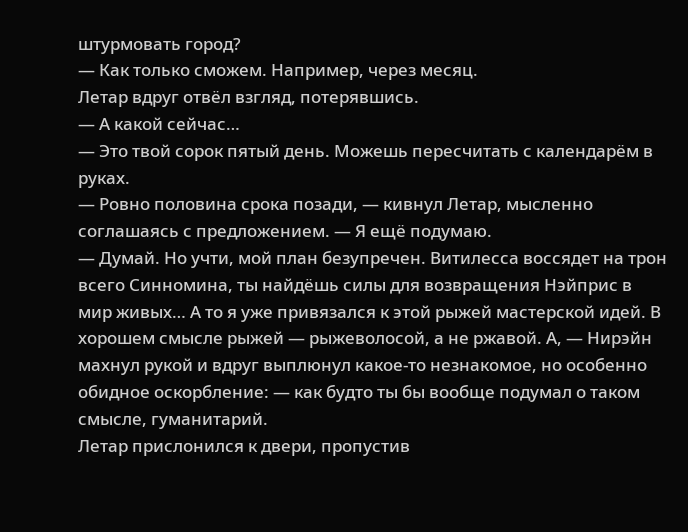штурмовать город?
— Как только сможем. Например, через месяц.
Летар вдруг отвёл взгляд, потерявшись.
— А какой сейчас…
— Это твой сорок пятый день. Можешь пересчитать с календарём в руках.
— Ровно половина срока позади, — кивнул Летар, мысленно соглашаясь с предложением. — Я ещё подумаю.
— Думай. Но учти, мой план безупречен. Витилесса воссядет на трон всего Синномина, ты найдёшь силы для возвращения Нэйприс в мир живых… А то я уже привязался к этой рыжей мастерской идей. В хорошем смысле рыжей — рыжеволосой, а не ржавой. А, — Нирэйн махнул рукой и вдруг выплюнул какое-то незнакомое, но особенно обидное оскорбление: — как будто ты бы вообще подумал о таком смысле, гуманитарий.
Летар прислонился к двери, пропустив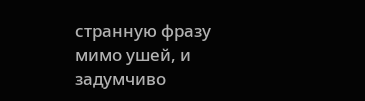странную фразу мимо ушей, и задумчиво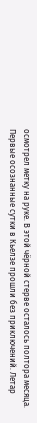осмотрел метку на руке. В этой чёрной стерве осталось полтора месяца.
Первые осознанные сутки в Кьелзе прошли без приключений. Летар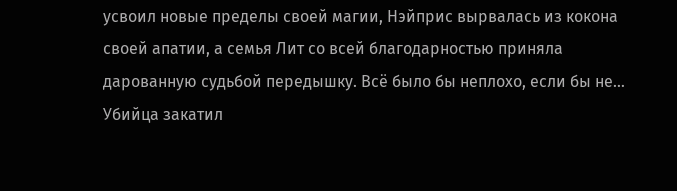усвоил новые пределы своей магии, Нэйприс вырвалась из кокона своей апатии, а семья Лит со всей благодарностью приняла дарованную судьбой передышку. Всё было бы неплохо, если бы не…
Убийца закатил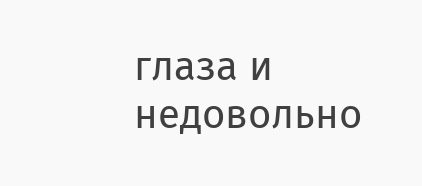глаза и недовольно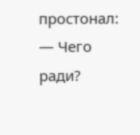простонал:
— Чего ради?